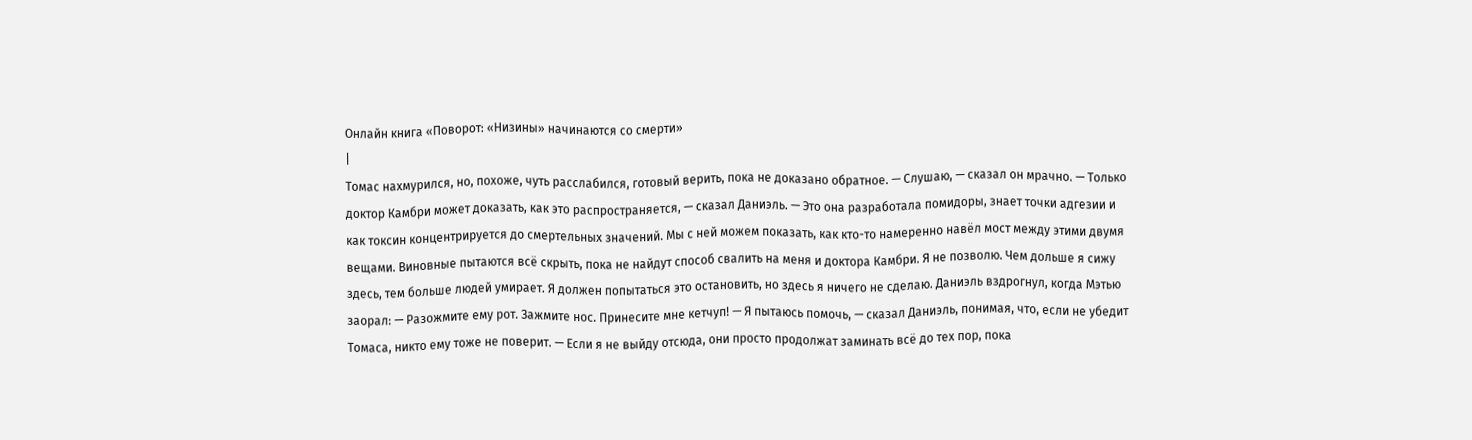Онлайн книга «Поворот: «Низины» начинаются со смерти»
|
Томас нахмурился, но, похоже, чуть расслабился, готовый верить, пока не доказано обратное. — Слушаю, — сказал он мрачно. — Только доктор Камбри может доказать, как это распространяется, — сказал Даниэль. — Это она разработала помидоры, знает точки адгезии и как токсин концентрируется до смертельных значений. Мы с ней можем показать, как кто-то намеренно навёл мост между этими двумя вещами. Виновные пытаются всё скрыть, пока не найдут способ свалить на меня и доктора Камбри. Я не позволю. Чем дольше я сижу здесь, тем больше людей умирает. Я должен попытаться это остановить, но здесь я ничего не сделаю. Даниэль вздрогнул, когда Мэтью заорал: — Разожмите ему рот. Зажмите нос. Принесите мне кетчуп! — Я пытаюсь помочь, — сказал Даниэль, понимая, что, если не убедит Томаса, никто ему тоже не поверит. — Если я не выйду отсюда, они просто продолжат заминать всё до тех пор, пока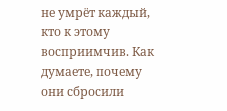не умрёт каждый, кто к этому восприимчив. Как думаете, почему они сбросили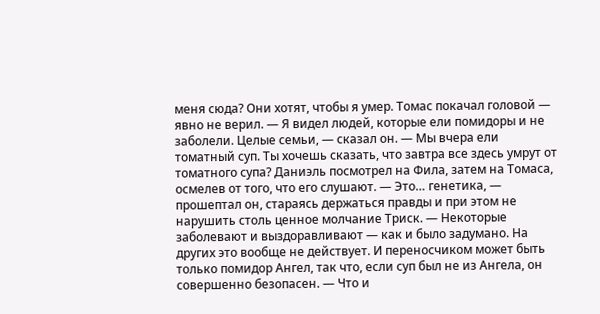меня сюда? Они хотят, чтобы я умер. Томас покачал головой — явно не верил. — Я видел людей, которые ели помидоры и не заболели. Целые семьи, — сказал он. — Мы вчера ели томатный суп. Ты хочешь сказать, что завтра все здесь умрут от томатного супа? Даниэль посмотрел на Фила, затем на Томаса, осмелев от того, что его слушают. — Это… генетика, — прошептал он, стараясь держаться правды и при этом не нарушить столь ценное молчание Триск. — Некоторые заболевают и выздоравливают — как и было задумано. На других это вообще не действует. И переносчиком может быть только помидор Ангел, так что, если суп был не из Ангела, он совершенно безопасен. — Что и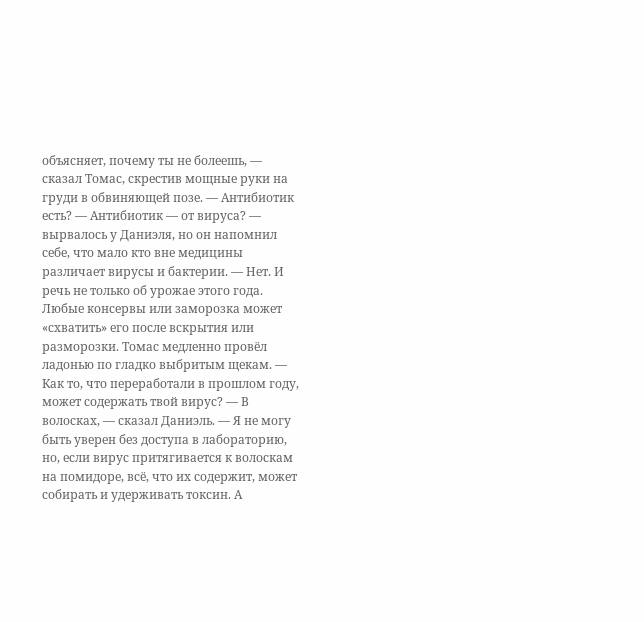объясняет, почему ты не болеешь, — сказал Томас, скрестив мощные руки на груди в обвиняющей позе. — Антибиотик есть? — Антибиотик — от вируса? — вырвалось у Даниэля, но он напомнил себе, что мало кто вне медицины различает вирусы и бактерии. — Нет. И речь не только об урожае этого года. Любые консервы или заморозка может «схватить» его после вскрытия или разморозки. Томас медленно провёл ладонью по гладко выбритым щекам. — Как то, что переработали в прошлом году, может содержать твой вирус? — В волосках, — сказал Даниэль. — Я не могу быть уверен без доступа в лабораторию, но, если вирус притягивается к волоскам на помидоре, всё, что их содержит, может собирать и удерживать токсин. А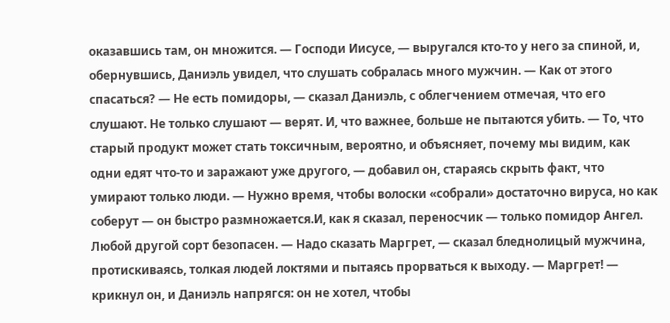оказавшись там, он множится. — Господи Иисусе, — выругался кто-то у него за спиной, и, обернувшись, Даниэль увидел, что слушать собралась много мужчин. — Как от этого спасаться? — Не есть помидоры, — сказал Даниэль, с облегчением отмечая, что его слушают. Не только слушают — верят. И, что важнее, больше не пытаются убить. — То, что старый продукт может стать токсичным, вероятно, и объясняет, почему мы видим, как одни едят что-то и заражают уже другого, — добавил он, стараясь скрыть факт, что умирают только люди. — Нужно время, чтобы волоски «собрали» достаточно вируса, но как соберут — он быстро размножается.И, как я сказал, переносчик — только помидор Ангел. Любой другой сорт безопасен. — Надо сказать Маргрет, — сказал бледнолицый мужчина, протискиваясь, толкая людей локтями и пытаясь прорваться к выходу. — Маргрет! — крикнул он, и Даниэль напрягся: он не хотел, чтобы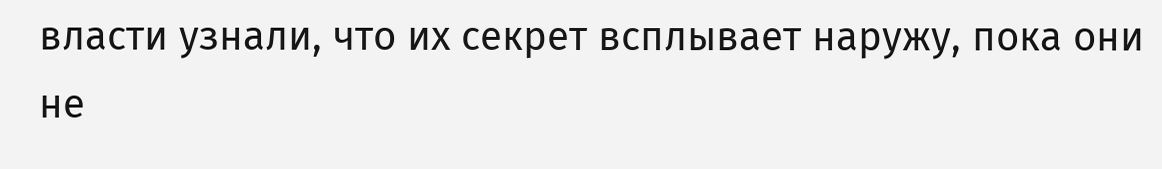власти узнали, что их секрет всплывает наружу, пока они не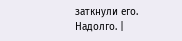заткнули его. Надолго. |